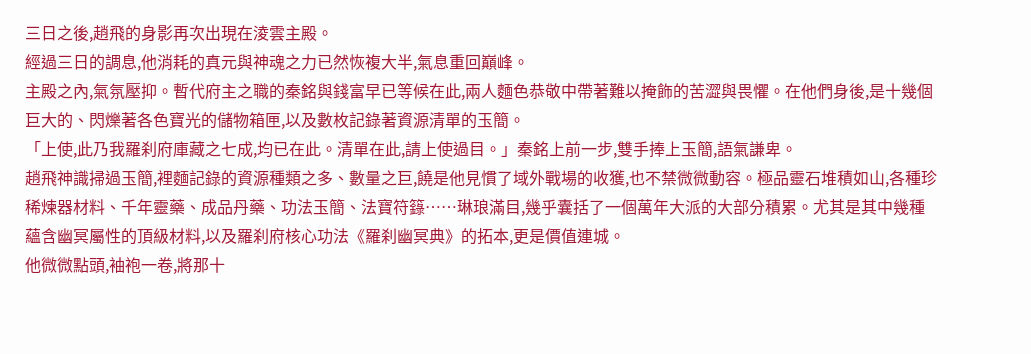三日之後,趙飛的身影再次出現在淩雲主殿。
經過三日的調息,他消耗的真元與神魂之力已然恢複大半,氣息重回巔峰。
主殿之內,氣氛壓抑。暫代府主之職的秦銘與錢富早已等候在此,兩人麵色恭敬中帶著難以掩飾的苦澀與畏懼。在他們身後,是十幾個巨大的、閃爍著各色寶光的儲物箱匣,以及數枚記錄著資源清單的玉簡。
「上使,此乃我羅刹府庫藏之七成,均已在此。清單在此,請上使過目。」秦銘上前一步,雙手捧上玉簡,語氣謙卑。
趙飛神識掃過玉簡,裡麵記錄的資源種類之多、數量之巨,饒是他見慣了域外戰場的收獲,也不禁微微動容。極品靈石堆積如山,各種珍稀煉器材料、千年靈藥、成品丹藥、功法玉簡、法寶符籙……琳琅滿目,幾乎囊括了一個萬年大派的大部分積累。尤其是其中幾種蘊含幽冥屬性的頂級材料,以及羅刹府核心功法《羅刹幽冥典》的拓本,更是價值連城。
他微微點頭,袖袍一卷,將那十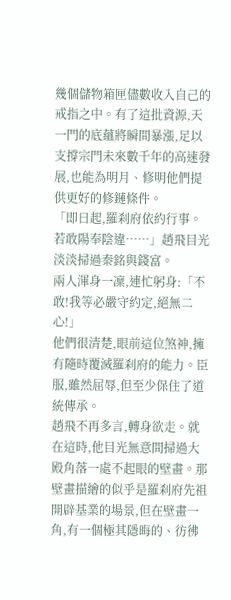幾個儲物箱匣儘數收入自己的戒指之中。有了這批資源,天一門的底蘊將瞬間暴漲,足以支撐宗門未來數千年的高速發展,也能為明月、修明他們提供更好的修鏈條件。
「即日起,羅刹府依約行事。若敢陽奉陰違……」趙飛目光淡淡掃過秦銘與錢富。
兩人渾身一凜,連忙躬身:「不敢!我等必嚴守約定,絕無二心!」
他們很清楚,眼前這位煞神,擁有隨時覆滅羅刹府的能力。臣服,雖然屈辱,但至少保住了道統傳承。
趙飛不再多言,轉身欲走。就在這時,他目光無意間掃過大殿角落一處不起眼的壁畫。那壁畫描繪的似乎是羅刹府先祖開辟基業的場景,但在壁畫一角,有一個極其隱晦的、彷彿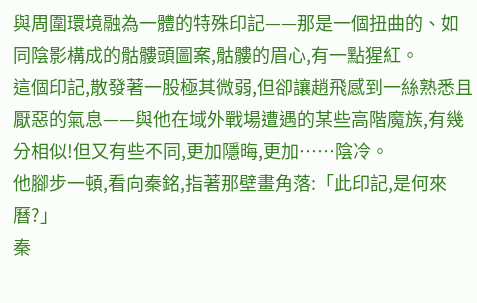與周圍環境融為一體的特殊印記——那是一個扭曲的、如同陰影構成的骷髏頭圖案,骷髏的眉心,有一點猩紅。
這個印記,散發著一股極其微弱,但卻讓趙飛感到一絲熟悉且厭惡的氣息——與他在域外戰場遭遇的某些高階魔族,有幾分相似!但又有些不同,更加隱晦,更加……陰冷。
他腳步一頓,看向秦銘,指著那壁畫角落:「此印記,是何來曆?」
秦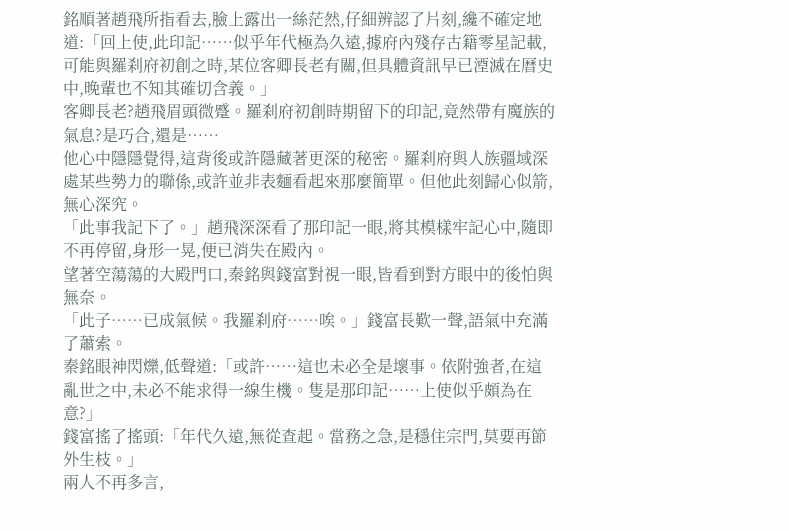銘順著趙飛所指看去,臉上露出一絲茫然,仔細辨認了片刻,纔不確定地道:「回上使,此印記……似乎年代極為久遠,據府內殘存古籍零星記載,可能與羅刹府初創之時,某位客卿長老有關,但具體資訊早已湮滅在曆史中,晚輩也不知其確切含義。」
客卿長老?趙飛眉頭微蹙。羅刹府初創時期留下的印記,竟然帶有魔族的氣息?是巧合,還是……
他心中隱隱覺得,這背後或許隱藏著更深的秘密。羅刹府與人族疆域深處某些勢力的聯係,或許並非表麵看起來那麼簡單。但他此刻歸心似箭,無心深究。
「此事我記下了。」趙飛深深看了那印記一眼,將其模樣牢記心中,隨即不再停留,身形一晃,便已消失在殿內。
望著空蕩蕩的大殿門口,秦銘與錢富對視一眼,皆看到對方眼中的後怕與無奈。
「此子……已成氣候。我羅刹府……唉。」錢富長歎一聲,語氣中充滿了蕭索。
秦銘眼神閃爍,低聲道:「或許……這也未必全是壞事。依附強者,在這亂世之中,未必不能求得一線生機。隻是那印記……上使似乎頗為在意?」
錢富搖了搖頭:「年代久遠,無從查起。當務之急,是穩住宗門,莫要再節外生枝。」
兩人不再多言,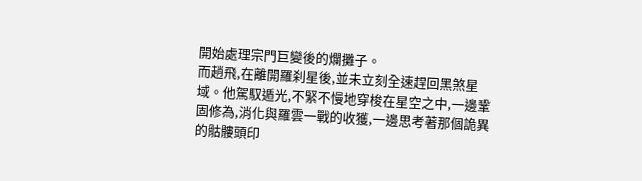開始處理宗門巨變後的爛攤子。
而趙飛,在離開羅刹星後,並未立刻全速趕回黑煞星域。他駕馭遁光,不緊不慢地穿梭在星空之中,一邊鞏固修為,消化與羅雲一戰的收獲,一邊思考著那個詭異的骷髏頭印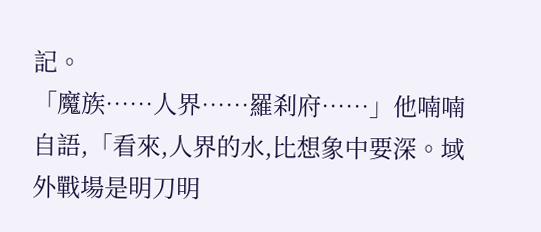記。
「魔族……人界……羅刹府……」他喃喃自語,「看來,人界的水,比想象中要深。域外戰場是明刀明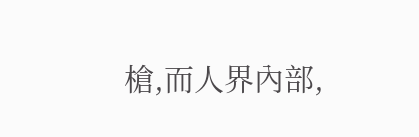槍,而人界內部,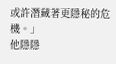或許潛藏著更隱秘的危機。」
他隱隱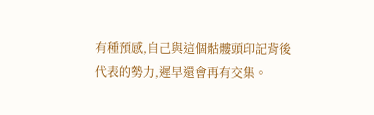有種預感,自己與這個骷髏頭印記背後代表的勢力,遲早還會再有交集。